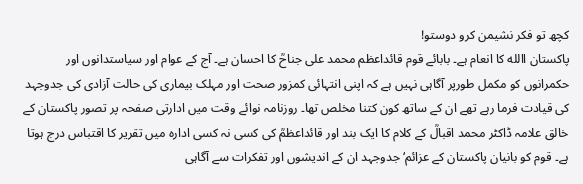کچھ تو فکر نشیمن کرو دوستو!
پاکستان االله کا انعام ہے۔ بابائے قوم قائداعظم محمد علی جناحؒ کا احسان ہے۔ آج کے عوام اور سیاستدانوں اور حکمرانوں کو مکمل طورپر آگاہی نہیں ہے کہ اپنی انتہائی کمزور صحت اور مہلک بیماری کی حالت آزادی کی جدوجہد کی قیادت فرما رہے تھے ان کے ساتھ کون کتنا مخلص تھا۔ روزنامہ نوائے وقت میں ادارتی صفحہ پر تصور پاکستان کے خالق علامہ ڈاکٹر محمد اقبالؒ کے کلام کا ایک بند اور قائداعظمؒ کی کسی نہ کسی ادارہ میں تقریر کا اقتباس درج ہوتا ہے۔ قوم کو بانیان پاکستان کے عزائم‘ جدوجہد ان کے اندیشوں اور تفکرات سے آگاہی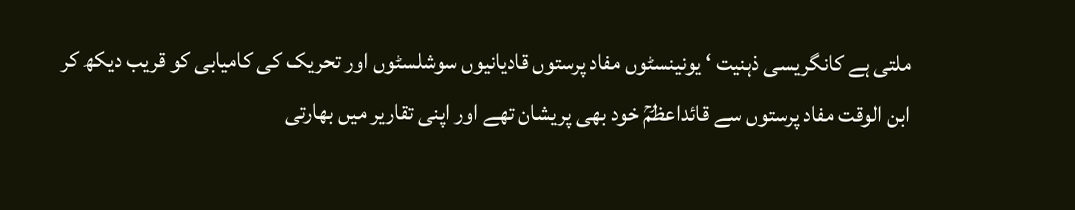ملتی ہے کانگریسی ذہنیت ‘ یونینسٹوں مفاد پرستوں قادیانیوں سوشلسٹوں اور تحریک کی کامیابی کو قریب دیکھ کر ابن الوقت مفاد پرستوں سے قائداعظمؒ خود بھی پریشان تھے اور اپنی تقاریر میں بھارتی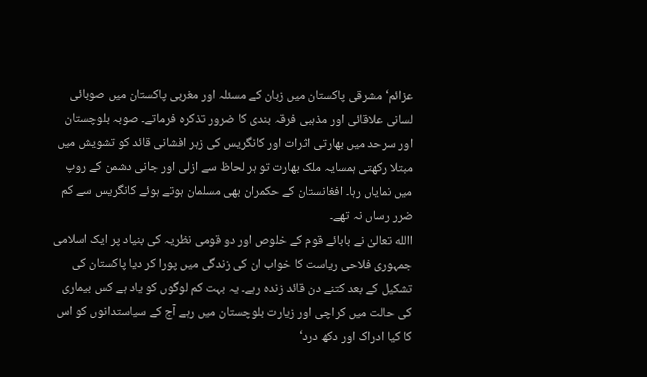عزائم‘ مشرقی پاکستان میں زبان کے مسئلہ اور مغربی پاکستان میں صوبائی لسانی علاقائی اور مذہبی فرقہ بندی کا ضرور تذکرہ فرماتے۔ صوبہ بلوچستان اور سرحد میں بھارتی اثرات اور کانگریس کی زہر افشانی قائد کو تشویش میں مبتلا رکھتی ہمسایہ ملک بھارت تو ہر لحاظ سے ازلی اور جانی دشمن کے روپ میں نمایاں رہا۔ افغانستان کے حکمران بھی مسلمان ہوتے ہوئے کانگریس سے کم ضرر رساں نہ تھے۔
االله تعالیٰ نے بابائے قوم کے خلوص اور دو قومی نظریہ کی بنیاد پر ایک اسلامی جمہوری فلاحی ریاست کا خواب ان کی زندگی میں پورا کر دیا پاکستان کی تشکیل کے بعد کتنے دن قائد زندہ رہے۔ یہ بہت کم لوگوں کو یاد ہے کس بیماری کی حالت میں کراچی اور زیارت بلوچستان میں رہے آج کے سیاستدانوں کو اس کا کیا ادراک اور دکھ درد‘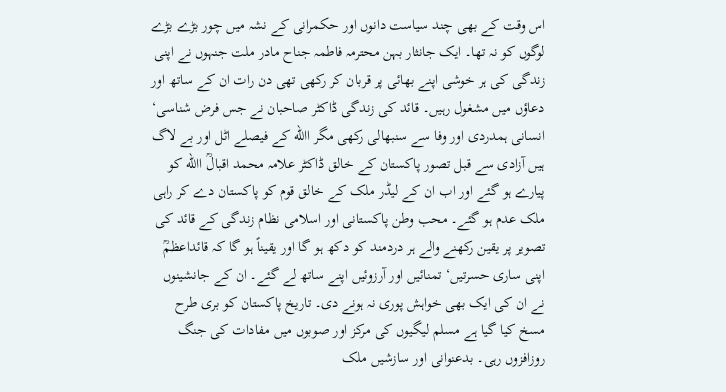اس وقت کے بھی چند سیاست دانوں اور حکمرانی کے نشہ میں چور بڑے بڑے لوگوں کو نہ تھا۔ ایک جانثار بہن محترمہ فاطمہ جناح مادر ملت جنہوں نے اپنی زندگی کی ہر خوشی اپنے بھائی پر قربان کر رکھی تھی دن رات ان کے ساتھ اور دعاؤں میں مشغول رہیں۔ قائد کی زندگی ڈاکٹر صاحبان نے جس فرض شناسی‘ انسانی ہمدردی اور وفا سے سنبھالی رکھی مگر االله کے فیصلے اٹل اور بے لاگ ہیں آزادی سے قبل تصور پاکستان کے خالق ڈاکٹر علامہ محمد اقبالؒ االله کو پیارے ہو گئے اور اب ان کے لیڈر ملک کے خالق قوم کو پاکستان دے کر راہی ملک عدم ہو گئے۔ محب وطن پاکستانی اور اسلامی نظام زندگی کے قائد کی تصویر پر یقین رکھنے والے ہر دردمند کو دکھ ہو گا اور یقیناً ہو گا کہ قائداعظمؒ اپنی ساری حسرتیں‘ تمنائیں اور آرزوئیں اپنے ساتھ لے گئے۔ ان کے جانشینوں نے ان کی ایک بھی خواہش پوری نہ ہونے دی۔ تاریخ پاکستان کو بری طرح مسخ کیا گیا ہے مسلم لیگیوں کی مرکز اور صوبوں میں مفادات کی جنگ روزافزوں رہی۔ بدعنوانی اور سازشیں ملک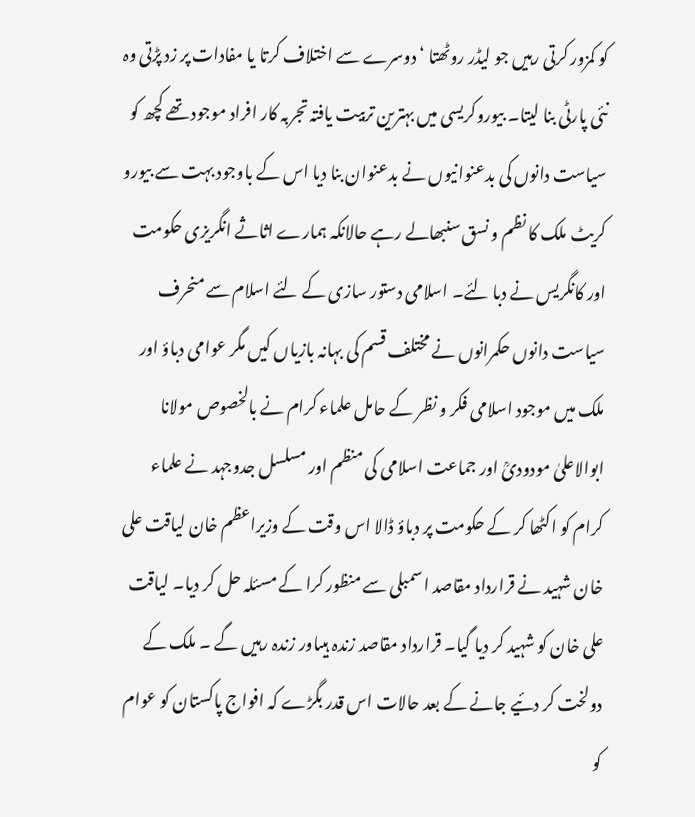کو کمزور کرتی رہیں جو لیڈر روٹھتا ‘ دوسرے سے اختلاف کرتا یا مفادات پر زد پڑتی وہ نئی پارٹی بنا لیتا۔ بیوروکریسی میں بہترین تربیت یافتہ تجربہ کار افراد موجود تھے کچھ کو سیاست دانوں کی بدعنوانیوں نے بدعنوان بنا دیا اس کے باوجود بہت سے بیورو کریٹ ملک کا نظم و نسق سنبھالے رہے حالانکہ ہمارے اثاثے انگریزی حکومت اور کانگریس نے دبا لئے۔ اسلامی دستور سازی کے لئے اسلام سے منحرف سیاست دانوں حکمرانوں نے مختلف قسم کی بہانہ بازیاں کیں مگر عوامی دباؤ اور ملک میں موجود اسلامی فکر و نظر کے حامل علماء کرام نے بالخصوص مولانا ابوالاعلیٰ مودودیؒ اور جماعت اسلامی کی منظم اور مسلسل جدوجہد نے علماء کرام کو اکٹھا کر کے حکومت پر دباؤ ڈالا اس وقت کے وزیراعظم خان لیاقت علی خان شہید نے قرارداد مقاصد اسمبلی سے منظور کرا کے مسئلہ حل کر دیا۔ لیاقت علی خان کو شہید کر دیا گیا۔ قرارداد مقاصد زندہ ہیںاور زندہ رہیں گے ۔ ملک کے دولخت کر دئیے جانے کے بعد حالات اس قدر بگڑے کہ افواج پاکستان کو عوام کو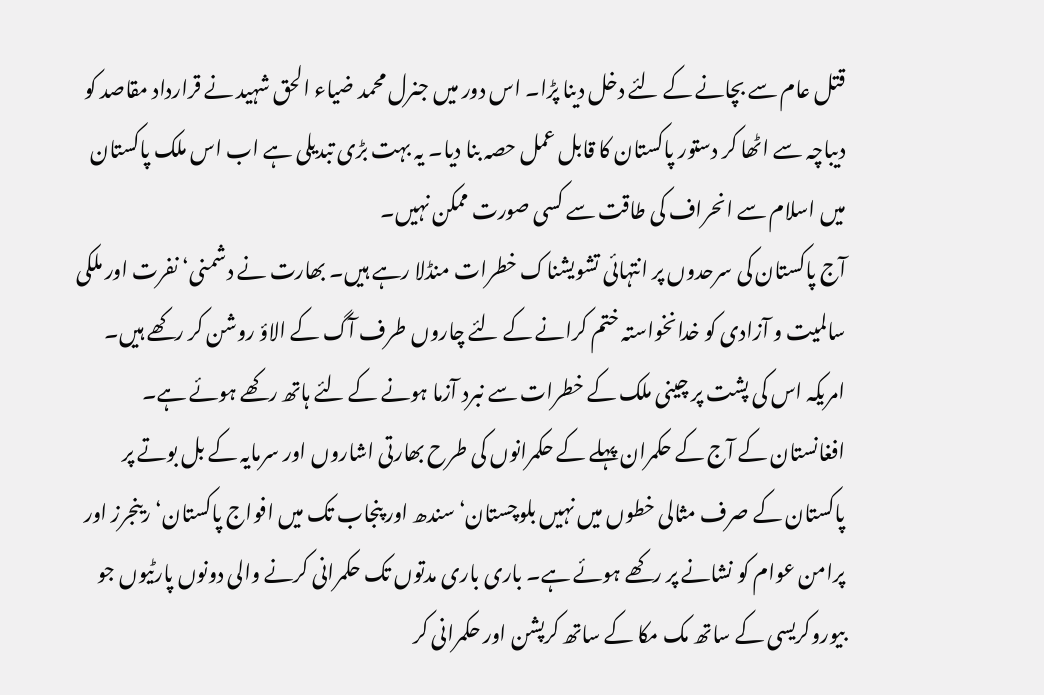قتل عام سے بچانے کے لئے دخل دینا پڑا۔ اس دور میں جنرل محمد ضیاء الحق شہید نے قرارداد مقاصد کو دیباچہ سے اٹھا کر دستور پاکستان کا قابل عمل حصہ بنا دیا۔ یہ بہت بڑی تبدیلی ہے اب اس ملک پاکستان میں اسلام سے انحراف کی طاقت سے کسی صورت ممکن نہیں۔
آج پاکستان کی سرحدوں پر انتہائی تشویشناک خطرات منڈلا رہے ہیں۔ بھارت نے دشمنی‘ نفرت اور ملکی سالمیت و آزادی کو خدانخواستہ ختم کرانے کے لئے چاروں طرف آگ کے الاؤ روشن کر رکھے ہیں۔ امریکہ اس کی پشت پر چینی ملک کے خطرات سے نبرد آزما ہونے کے لئے ہاتھ رکھے ہوئے ہے۔ افغانستان کے آج کے حکمران پہلے کے حکمرانوں کی طرح بھارتی اشاروں اور سرمایہ کے بل بوتے پر پاکستان کے صرف مثالی خطوں میں نہیں بلوچستان‘ سندھ اور پنجاب تک میں افواج پاکستان‘ رینجرز اور پرامن عوام کو نشانے پر رکھے ہوئے ہے۔ باری باری مدتوں تک حکمرانی کرنے والی دونوں پارٹیوں جو بیوروکریسی کے ساتھ مک مکا کے ساتھ کرپشن اور حکمرانی کر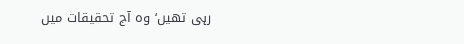رہی تھیں‘ وہ آج تحقیقات میں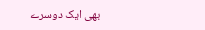بھی ایک دوسرے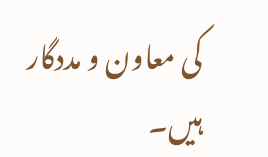کی معاون و مددگار ہیں۔